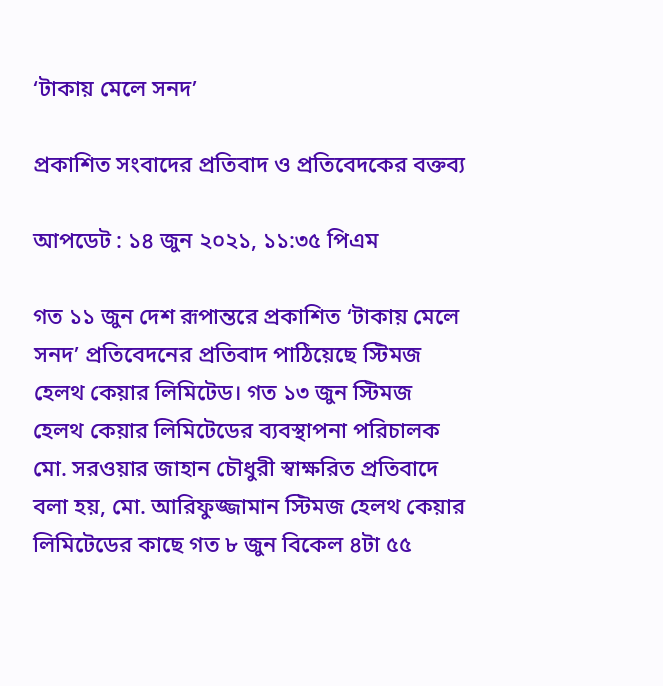‘টাকায় মেলে সনদ’

প্রকাশিত সংবাদের প্রতিবাদ ও প্রতিবেদকের বক্তব্য

আপডেট : ১৪ জুন ২০২১, ১১:৩৫ পিএম

গত ১১ জুন দেশ রূপান্তরে প্রকাশিত ‘টাকায় মেলে সনদ’ প্রতিবেদনের প্রতিবাদ পাঠিয়েছে স্টিমজ হেলথ কেয়ার লিমিটেড। গত ১৩ জুন স্টিমজ হেলথ কেয়ার লিমিটেডের ব্যবস্থাপনা পরিচালক মো. সরওয়ার জাহান চৌধুরী স্বাক্ষরিত প্রতিবাদে বলা হয়, মো. আরিফুজ্জামান স্টিমজ হেলথ কেয়ার লিমিটেডের কাছে গত ৮ জুন বিকেল ৪টা ৫৫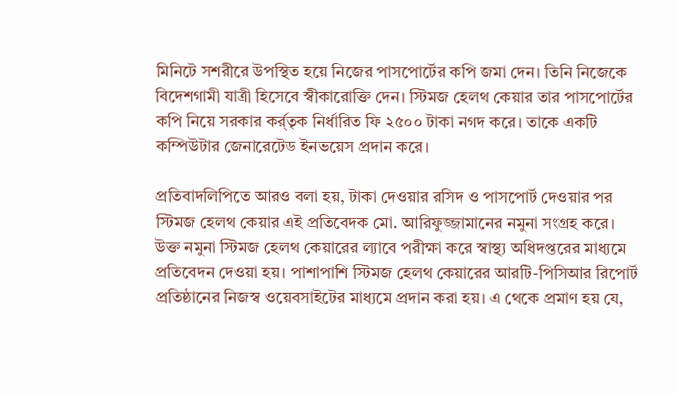মিনিটে সশরীরে উপস্থিত হয়ে নিজের পাসপোর্টের কপি জমা দেন। তিনি নিজেকে বিদেশগামী যাত্রী হিসেবে স্বীকারোক্তি দেন। স্টিমজ হেলথ কেয়ার তার পাসপোর্টের কপি নিয়ে সরকার কর্র্তৃক নির্ধারিত ফি ২৫০০ টাকা নগদ করে। তাকে একটি কম্পিউটার জেনারেটেড ইনভয়েস প্রদান করে।

প্রতিবাদলিপিতে আরও বলা হয়, টাকা দেওয়ার রসিদ ও পাসপোর্ট দেওয়ার পর স্টিমজ হেলথ কেয়ার এই প্রতিবেদক মো. আরিফুজ্জামানের নমুনা সংগ্রহ করে। উক্ত নমুনা স্টিমজ হেলথ কেয়ারের ল্যাবে পরীক্ষা করে স্বাস্থ্য অধিদপ্তরের মাধ্যমে প্রতিবেদন দেওয়া হয়। পাশাপাশি স্টিমজ হেলথ কেয়ারের আরটি-পিসিআর রিপোর্ট প্রতিষ্ঠানের নিজস্ব ওয়েবসাইটের মাধ্যমে প্রদান করা হয়। এ থেকে প্রমাণ হয় যে,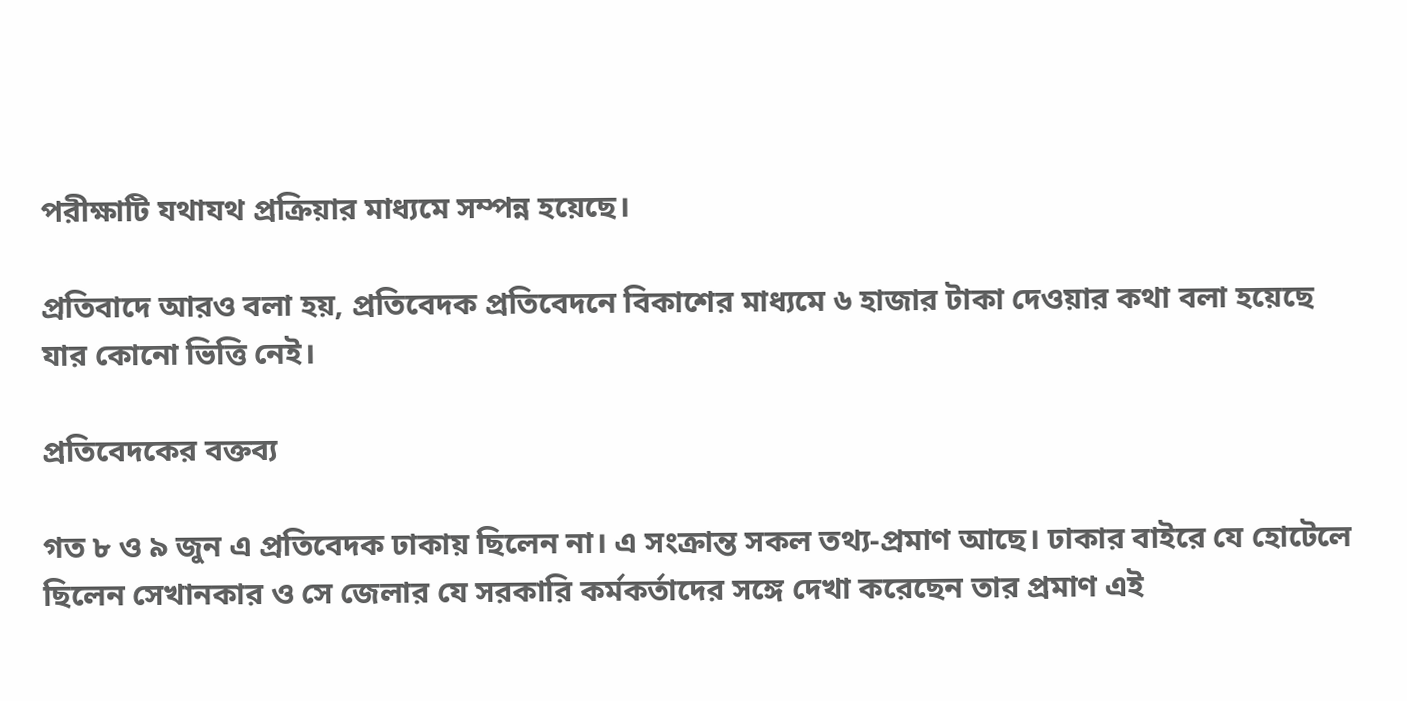পরীক্ষাটি যথাযথ প্রক্রিয়ার মাধ্যমে সম্পন্ন হয়েছে।

প্রতিবাদে আরও বলা হয়, প্রতিবেদক প্রতিবেদনে বিকাশের মাধ্যমে ৬ হাজার টাকা দেওয়ার কথা বলা হয়েছে যার কোনো ভিত্তি নেই।

প্রতিবেদকের বক্তব্য

গত ৮ ও ৯ জুন এ প্রতিবেদক ঢাকায় ছিলেন না। এ সংক্রান্ত সকল তথ্য-প্রমাণ আছে। ঢাকার বাইরে যে হোটেলে ছিলেন সেখানকার ও সে জেলার যে সরকারি কর্মকর্তাদের সঙ্গে দেখা করেছেন তার প্রমাণ এই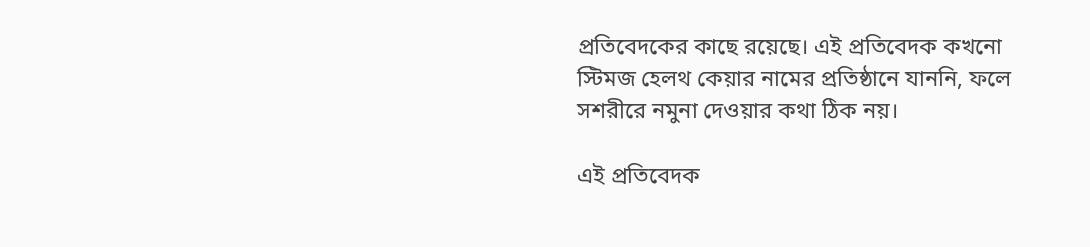প্রতিবেদকের কাছে রয়েছে। এই প্রতিবেদক কখনো স্টিমজ হেলথ কেয়ার নামের প্রতিষ্ঠানে যাননি, ফলে সশরীরে নমুনা দেওয়ার কথা ঠিক নয়।

এই প্রতিবেদক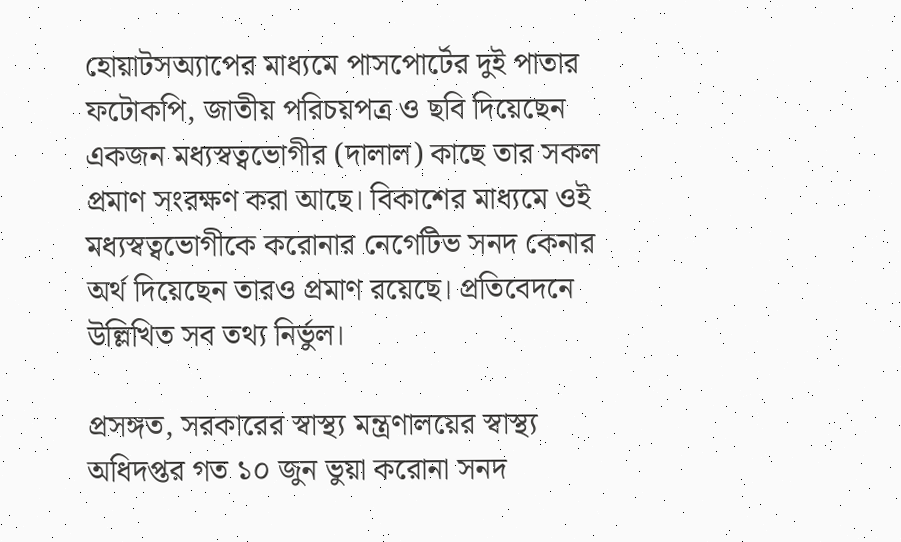হোয়াটসঅ্যাপের মাধ্যমে পাসপোর্টের দুই পাতার ফটোকপি, জাতীয় পরিচয়পত্র ও ছবি দিয়েছেন একজন মধ্যস্বত্বভোগীর (দালাল) কাছে তার সকল প্রমাণ সংরক্ষণ করা আছে। বিকাশের মাধ্যমে ওই মধ্যস্বত্বভোগীকে করোনার নেগেটিভ সনদ কেনার অর্থ দিয়েছেন তারও প্রমাণ রয়েছে। প্রতিবেদনে উল্লিখিত সব তথ্য নির্ভুল।

প্রসঙ্গত, সরকারের স্বাস্থ্য মন্ত্রণালয়ের স্বাস্থ্য অধিদপ্তর গত ১০ জুন ভুয়া করোনা সনদ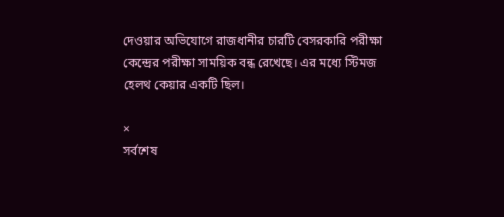দেওয়ার অভিযোগে রাজধানীর চারটি বেসরকারি পরীক্ষা কেন্দ্রের পরীক্ষা সাময়িক বন্ধ রেখেছে। এর মধ্যে স্টিমজ হেলথ কেয়ার একটি ছিল।

×
সর্বশেষ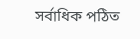সর্বাধিক পঠিত